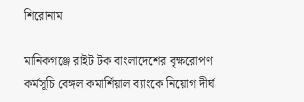শিরোনাম

মানিকগঞ্জে রাইট টক বাংলাদেশের বৃক্ষরোপণ কর্মসূচি বেঙ্গল কমার্শিয়াল ব্যাংকে নিয়োগ দীর্ঘ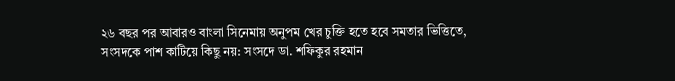২৬ বছর পর আবারও বাংলা সিনেমায় অনুপম খের চুক্তি হতে হবে সমতার ভিত্তিতে, সংসদকে পাশ কাটিয়ে কিছু নয়: সংসদে ডা. শফিকুর রহমান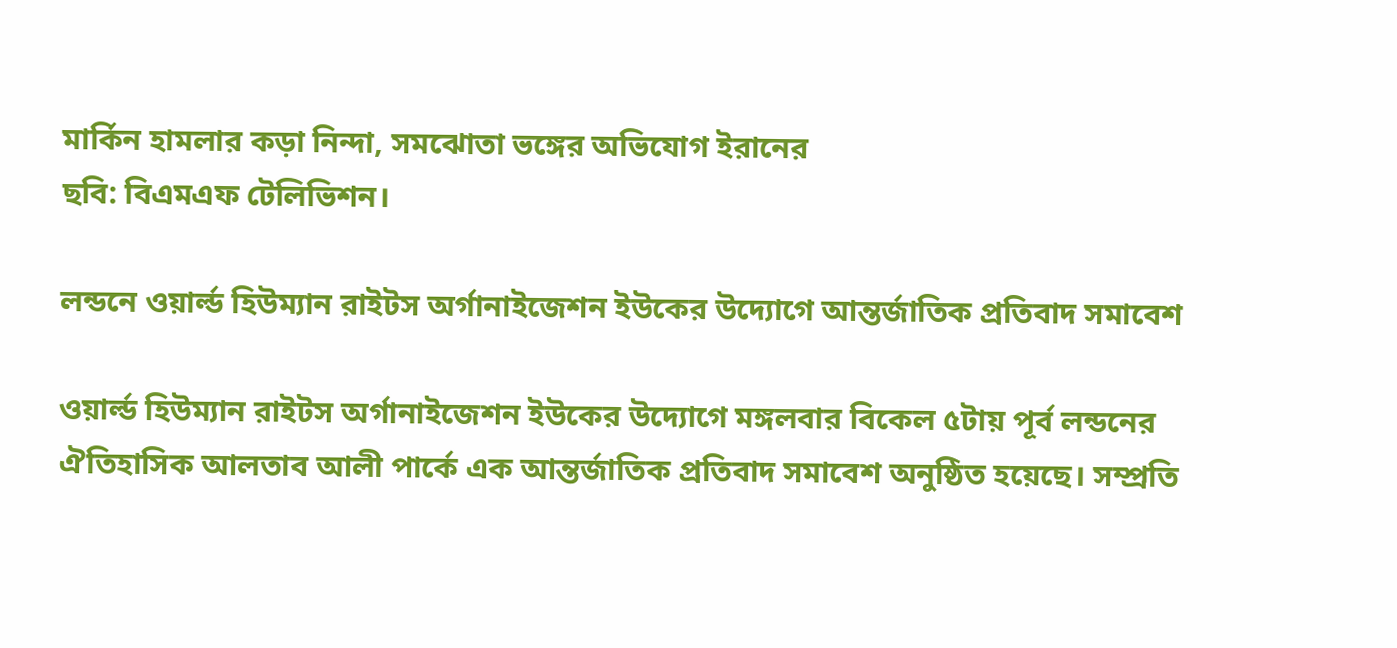মার্কিন হামলার কড়া নিন্দা, সমঝোতা ভঙ্গের অভিযোগ ইরানের
ছবি: বিএমএফ টেলিভিশন।

লন্ডনে ওয়ার্ল্ড হিউম্যান রাইটস অর্গানাইজেশন ইউকের উদ্যোগে আন্তর্জাতিক প্রতিবাদ সমাবেশ

ওয়ার্ল্ড হিউম্যান রাইটস অর্গানাইজেশন ইউকের উদ্যোগে মঙ্গলবার বিকেল ৫টায় পূর্ব লন্ডনের ঐতিহাসিক আলতাব আলী পার্কে এক আন্তর্জাতিক প্রতিবাদ সমাবেশ অনুষ্ঠিত হয়েছে। সম্প্রতি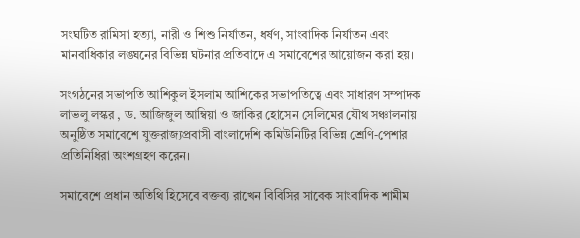সংঘটিত রামিসা হত্যা, নারী ও শিশু নির্যাতন, ধর্ষণ, সাংবাদিক নির্যাতন এবং মানবাধিকার লঙ্ঘনের বিভিন্ন ঘটনার প্রতিবাদে এ সমাবেশের আয়োজন করা হয়।

সংগঠনের সভাপতি আশিকুল ইসলাম আশিকের সভাপতিত্বে এবং সাধারণ সম্পাদক লাভলু লস্কর , ড. আজিজুল আম্বিয়া ও জাকির হোসেন সেলিমের যৌথ সঞ্চালনায় অনুষ্ঠিত সমাবেশে যুক্তরাজ্যপ্রবাসী বাংলাদেশি কমিউনিটির বিভিন্ন শ্রেণি-পেশার প্রতিনিধিরা অংশগ্রহণ করেন।

সমাবেশে প্রধান অতিথি হিসেবে বক্তব্য রাখেন বিবিসির সাবেক সাংবাদিক শামীম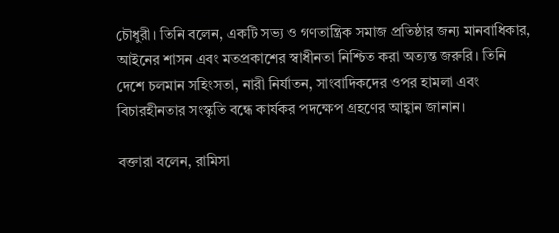চৌধুরী। তিনি বলেন, একটি সভ্য ও গণতান্ত্রিক সমাজ প্রতিষ্ঠার জন্য মানবাধিকার, আইনের শাসন এবং মতপ্রকাশের স্বাধীনতা নিশ্চিত করা অত্যন্ত জরুরি। তিনি দেশে চলমান সহিংসতা, নারী নির্যাতন, সাংবাদিকদের ওপর হামলা এবং বিচারহীনতার সংস্কৃতি বন্ধে কার্যকর পদক্ষেপ গ্রহণের আহ্বান জানান।

বক্তারা বলেন, রামিসা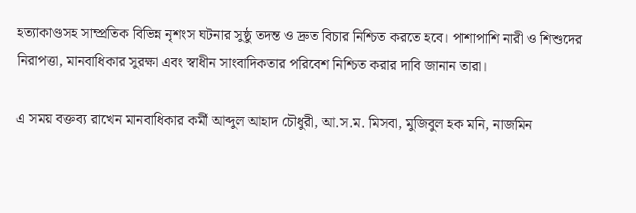হত্যাকাণ্ডসহ সাম্প্রতিক বিভিন্ন নৃশংস ঘটনার সুষ্ঠু তদন্ত ও দ্রুত বিচার নিশ্চিত করতে হবে। পাশাপাশি নারী ও শিশুদের নিরাপত্তা, মানবাধিকার সুরক্ষা এবং স্বাধীন সাংবাদিকতার পরিবেশ নিশ্চিত করার দাবি জানান তারা।

এ সময় বক্তব্য রাখেন মানবাধিকার কর্মী আব্দুল আহাদ চৌধুরী, আ.স.ম. মিসবা, মুজিবুল হক মনি, নাজমিন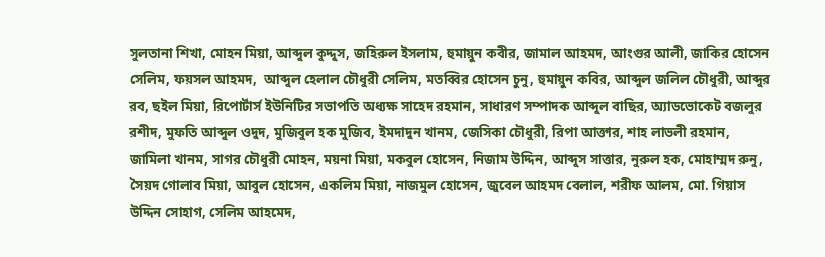সুলতানা শিখা, মোহন মিয়া, আব্দুল কুদ্দুস, জহিরুল ইসলাম, হুমায়ুন কবীর, জামাল আহমদ, আংগুর আলী, জাকির হোসেন সেলিম, ফয়সল আহমদ,  আব্দুল হেলাল চৌধুরী সেলিম, মতব্বির হোসেন চুনু, হুমায়ুন কবির, আব্দুল জলিল চৌধুরী, আব্দুর রব, ছইল মিয়া, রিপোর্টার্স ইউনিটির সভাপতি অধ্যক্ষ সাহেদ রহমান, সাধারণ সম্পাদক আব্দুল বাছির, অ্যাডভোকেট বজলুর রশীদ, মুফতি আব্দুল ওদুদ, মুজিবুল হক মুজিব, ইমদাদুন খানম, জেসিকা চৌধুরী, রিপা আক্তার, শাহ লাভলী রহমান, জামিলা খানম, সাগর চৌধুরী মোহন, ময়না মিয়া, মকবুল হোসেন, নিজাম উদ্দিন, আব্দুস সাত্তার, নুরুল হক, মোহাম্মদ রুনু, সৈয়দ গোলাব মিয়া, আবুল হোসেন, একলিম মিয়া, নাজমুল হোসেন, জুবেল আহমদ বেলাল, শরীফ আলম, মো. গিয়াস উদ্দিন সোহাগ, সেলিম আহমেদ,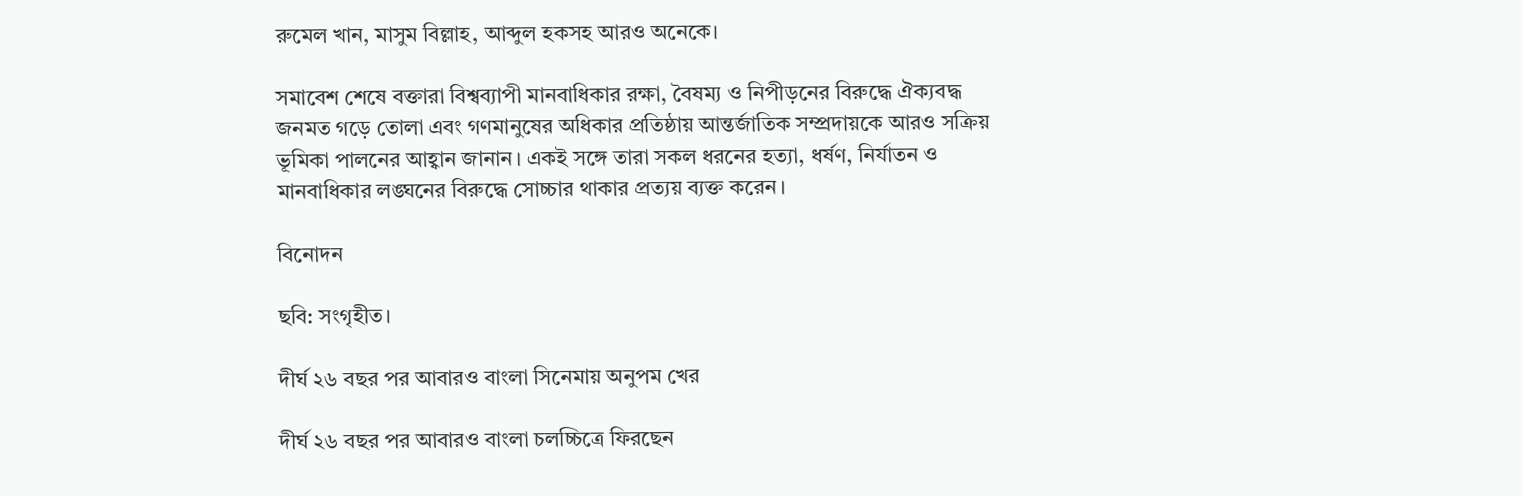রুমেল খান, মাসুম বিল্লাহ, আব্দুল হকসহ আরও অনেকে।

সমাবেশ শেষে বক্তারা বিশ্বব্যাপী মানবাধিকার রক্ষা, বৈষম্য ও নিপীড়নের বিরুদ্ধে ঐক্যবদ্ধ জনমত গড়ে তোলা এবং গণমানুষের অধিকার প্রতিষ্ঠায় আন্তর্জাতিক সম্প্রদায়কে আরও সক্রিয় ভূমিকা পালনের আহ্বান জানান। একই সঙ্গে তারা সকল ধরনের হত্যা, ধর্ষণ, নির্যাতন ও মানবাধিকার লঙ্ঘনের বিরুদ্ধে সোচ্চার থাকার প্রত্যয় ব্যক্ত করেন।

বিনোদন

ছবি: সংগৃহীত।

দীর্ঘ ২৬ বছর পর আবারও বাংলা সিনেমায় অনুপম খের

দীর্ঘ ২৬ বছর পর আবারও বাংলা চলচ্চিত্রে ফিরছেন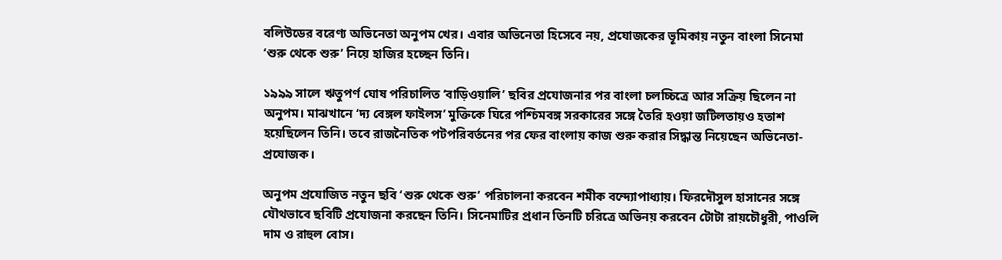বলিউডের বরেণ্য অভিনেতা অনুপম খের। এবার অভিনেতা হিসেবে নয়, প্রযোজকের ভূমিকায় নতুন বাংলা সিনেমা ‘শুরু থেকে শুরু’ নিয়ে হাজির হচ্ছেন তিনি।

১৯৯৯ সালে ঋতুপর্ণ ঘোষ পরিচালিত ‘বাড়িওয়ালি’ ছবির প্রযোজনার পর বাংলা চলচ্চিত্রে আর সক্রিয় ছিলেন না অনুপম। মাঝখানে ‘দ্য বেঙ্গল ফাইলস’ মুক্তিকে ঘিরে পশ্চিমবঙ্গ সরকারের সঙ্গে তৈরি হওয়া জটিলতায়ও হতাশ হয়েছিলেন তিনি। তবে রাজনৈতিক পটপরিবর্তনের পর ফের বাংলায় কাজ শুরু করার সিদ্ধান্ত নিয়েছেন অভিনেতা-প্রযোজক।

অনুপম প্রযোজিত নতুন ছবি ‘শুরু থেকে শুরু’ পরিচালনা করবেন শমীক বন্দ্যোপাধ্যায়। ফিরদৌসুল হাসানের সঙ্গে যৌথভাবে ছবিটি প্রযোজনা করছেন তিনি। সিনেমাটির প্রধান তিনটি চরিত্রে অভিনয় করবেন টোটা রায়চৌধুরী, পাওলি দাম ও রাহুল বোস।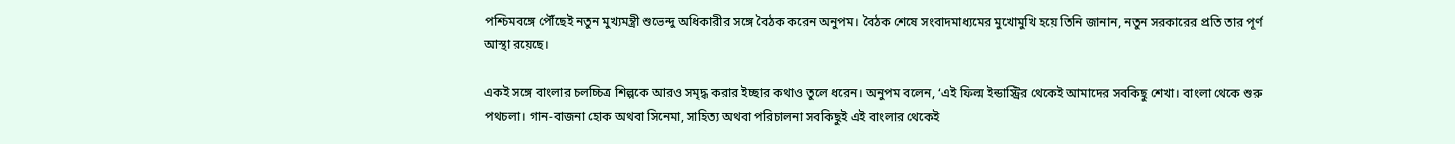পশ্চিমবঙ্গে পৌঁছেই নতুন মুখ্যমন্ত্রী শুভেন্দু অধিকারীর সঙ্গে বৈঠক করেন অনুপম। বৈঠক শেষে সংবাদমাধ্যমের মুখোমুখি হয়ে তিনি জানান, নতুন সরকারের প্রতি তার পূর্ণ আস্থা রয়েছে।

একই সঙ্গে বাংলার চলচ্চিত্র শিল্পকে আরও সমৃদ্ধ করার ইচ্ছার কথাও তুলে ধরেন। অনুপম বলেন, ‘এই ফিল্ম ইন্ডাস্ট্রির থেকেই আমাদের সবকিছু শেখা। বাংলা থেকে শুরু পথচলা। গান-বাজনা হোক অথবা সিনেমা, সাহিত্য অথবা পরিচালনা সবকিছুই এই বাংলার থেকেই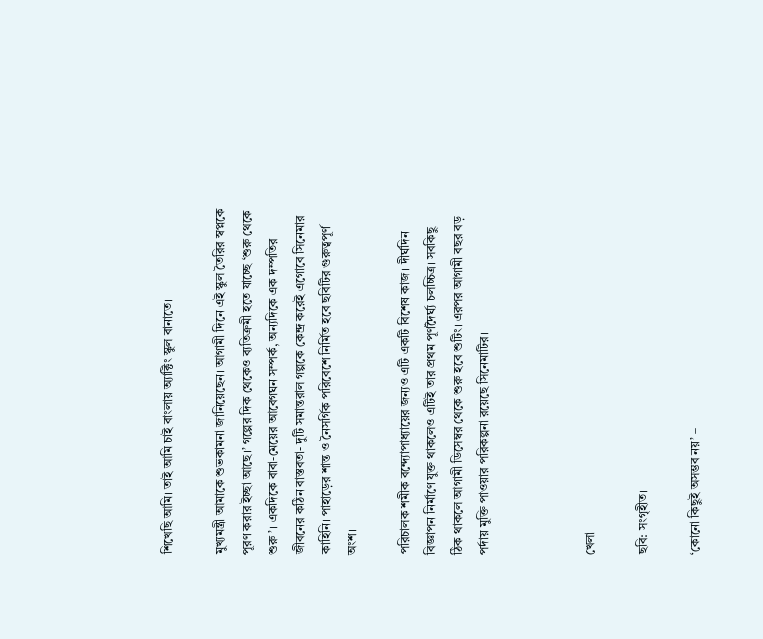শিখেছি আমি। তাই আমি চাই বাংলায় অ্যাক্টিং স্কুল বানাতে।

মুখ্যমন্ত্রী আমাকে শুভকামনা জানিয়েছেন। আগামী দিনে এই স্কুল তৈরির স্বপ্নকে পূরণ করার ইচ্ছা আছে।’ গল্পের দিক থেকেও ব্যতিক্রমী হতে যাচ্ছে ‘শুরু থেকে শুরু’। একদিকে বাবা-মেয়ের আবেগঘন সম্পর্ক, অন্যদিকে এক দম্পতির জীবনের কঠিন বাস্তবতা- দুটি সমান্তরাল গল্পকে কেন্দ্র করেই এগোবে সিনেমার কাহিনি। পাহাড়ের শান্ত ও নৈসর্গিক পরিবেশে নির্মিত হবে ছবিটির গুরুত্বপূর্ণ অংশ।

পরিচালক শমীক বন্দ্যোপাধ্যায়ের জন্যও এটি একটি বিশেষ কাজ। দীর্ঘদিন বিজ্ঞাপন নির্মাণে যুক্ত থাকলেও এটিই তার প্রথম পূর্ণদৈর্ঘ্য চলচ্চিত্র। সবকিছু ঠিক থাকলে আগামী ডিসেম্বর থেকে শুরু হবে শুটিং। এরপর আগামী বছর বড় পর্দায় মুক্তি পাওয়ার পরিকল্পনা রয়েছে সিনেমাটির।



খেলা

ছবি: সংগৃহীত।

‘কোনো কিছুই অসম্ভব নয়’ –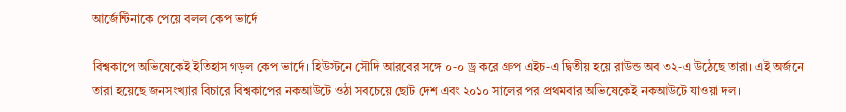আর্জেন্টিনাকে পেয়ে বলল কেপ ভার্দে

বিশ্বকাপে অভিষেকেই ইতিহাস গড়ল কেপ ভার্দে। হিউস্টনে সৌদি আরবের সঙ্গে ০-০ ড্র করে গ্রুপ এইচ-এ দ্বিতীয় হয়ে রাউন্ড অব ৩২-এ উঠেছে তারা। এই অর্জনে তারা হয়েছে জনসংখ্যার বিচারে বিশ্বকাপের নকআউটে ওঠা সবচেয়ে ছোট দেশ এবং ২০১০ সালের পর প্রথমবার অভিষেকেই নকআউটে যাওয়া দল।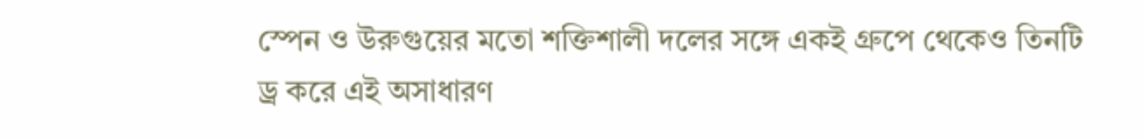স্পেন ও উরুগুয়ের মতো শক্তিশালী দলের সঙ্গে একই গ্রুপে থেকেও তিনটি ড্র করে এই অসাধারণ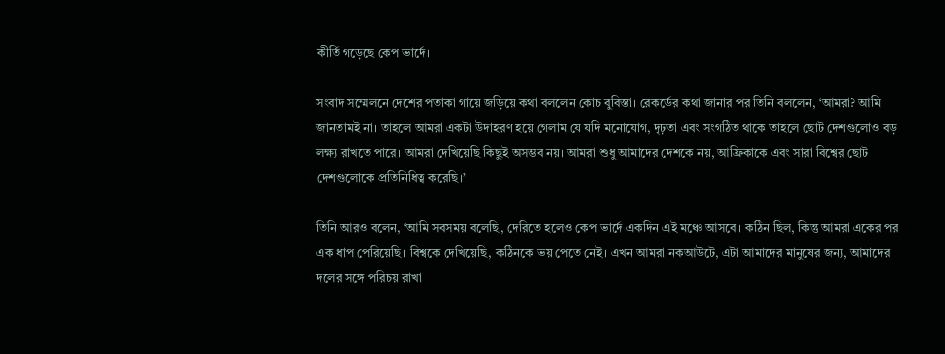কীর্তি গড়েছে কেপ ভার্দে।

সংবাদ সম্মেলনে দেশের পতাকা গায়ে জড়িয়ে কথা বললেন কোচ বুবিস্তা। রেকর্ডের কথা জানার পর তিনি বললেন, ‘আমরা? আমি জানতামই না। তাহলে আমরা একটা উদাহরণ হয়ে গেলাম যে যদি মনোযোগ, দৃঢ়তা এবং সংগঠিত থাকে তাহলে ছোট দেশগুলোও বড় লক্ষ্য রাখতে পারে। আমরা দেখিয়েছি কিছুই অসম্ভব নয়। আমরা শুধু আমাদের দেশকে নয়, আফ্রিকাকে এবং সারা বিশ্বের ছোট দেশগুলোকে প্রতিনিধিত্ব করেছি।’

তিনি আরও বলেন, ‘আমি সবসময় বলেছি, দেরিতে হলেও কেপ ভার্দে একদিন এই মঞ্চে আসবে। কঠিন ছিল, কিন্তু আমরা একের পর এক ধাপ পেরিয়েছি। বিশ্বকে দেখিয়েছি, কঠিনকে ভয় পেতে নেই। এখন আমরা নকআউটে, এটা আমাদের মানুষের জন্য, আমাদের দলের সঙ্গে পরিচয় রাখা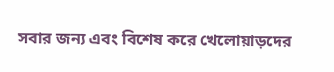সবার জন্য এবং বিশেষ করে খেলোয়াড়দের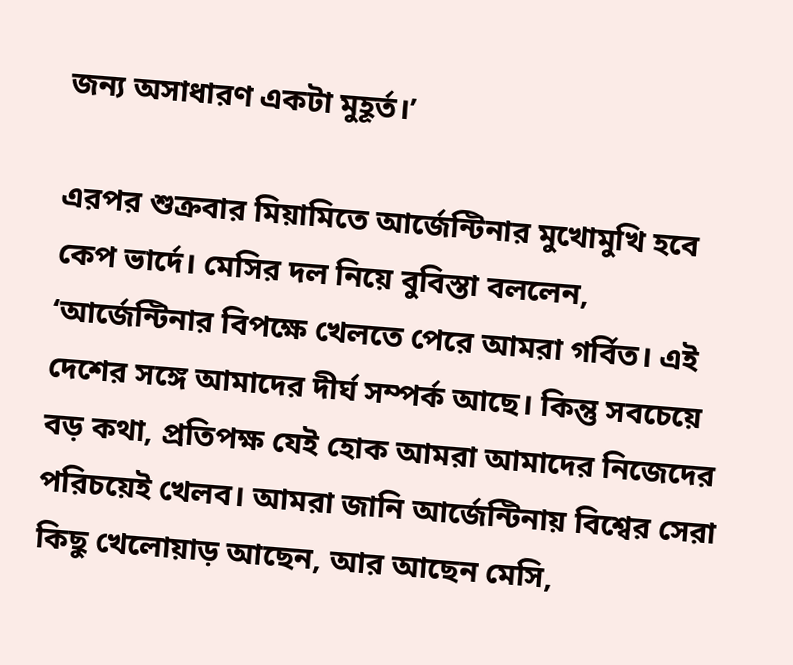জন্য অসাধারণ একটা মুহূর্ত।’

এরপর শুক্রবার মিয়ামিতে আর্জেন্টিনার মুখোমুখি হবে কেপ ভার্দে। মেসির দল নিয়ে বুবিস্তা বললেন, ‘আর্জেন্টিনার বিপক্ষে খেলতে পেরে আমরা গর্বিত। এই দেশের সঙ্গে আমাদের দীর্ঘ সম্পর্ক আছে। কিন্তু সবচেয়ে বড় কথা, প্রতিপক্ষ যেই হোক আমরা আমাদের নিজেদের পরিচয়েই খেলব। আমরা জানি আর্জেন্টিনায় বিশ্বের সেরা কিছু খেলোয়াড় আছেন, আর আছেন মেসি,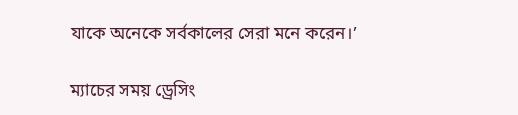যাকে অনেকে সর্বকালের সেরা মনে করেন।’

ম্যাচের সময় ড্রেসিং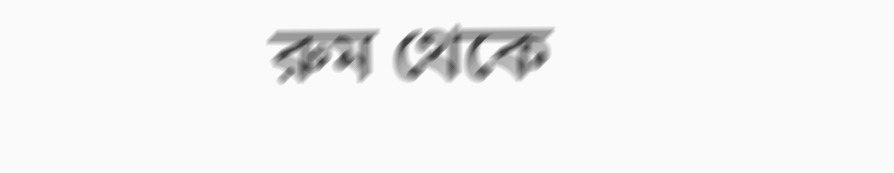রুম থেকে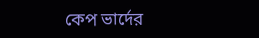কেপ ভার্দের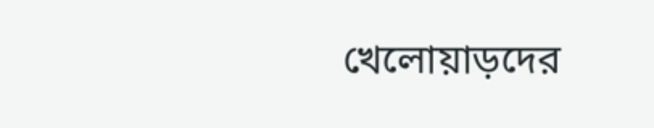খেলোয়াড়দের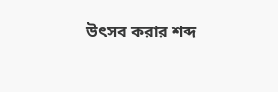উৎসব করার শব্দ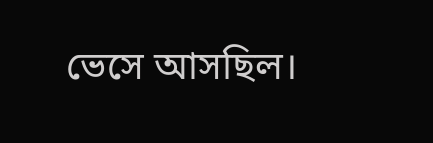ভেসে আসছিল।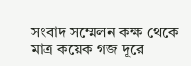সংবাদ সম্মেলন কক্ষ থেকে মাত্র কয়েক গজ দূরে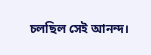চলছিল সেই আনন্দ।